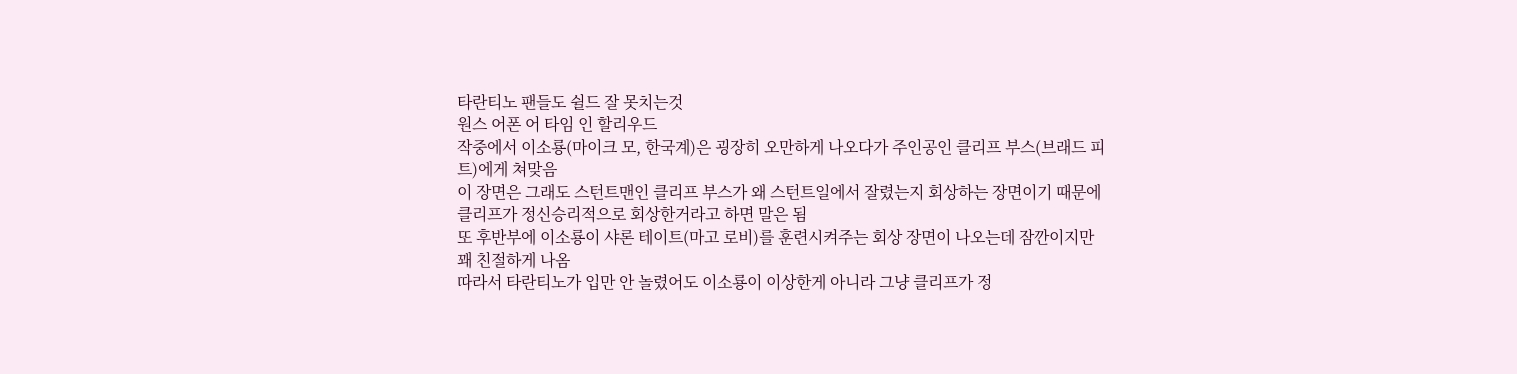타란티노 팬들도 쉴드 잘 못치는것
원스 어폰 어 타임 인 할리우드
작중에서 이소룡(마이크 모, 한국계)은 굉장히 오만하게 나오다가 주인공인 클리프 부스(브래드 피트)에게 쳐맞음
이 장면은 그래도 스턴트맨인 클리프 부스가 왜 스턴트일에서 잘렸는지 회상하는 장면이기 때문에 클리프가 정신승리적으로 회상한거라고 하면 말은 됨
또 후반부에 이소룡이 샤론 테이트(마고 로비)를 훈련시켜주는 회상 장면이 나오는데 잠깐이지만 꽤 친절하게 나옴
따라서 타란티노가 입만 안 놀렸어도 이소룡이 이상한게 아니라 그냥 클리프가 정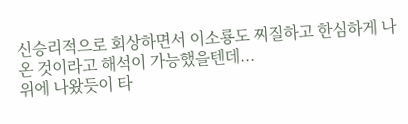신승리적으로 회상하면서 이소룡도 찌질하고 한심하게 나온 것이라고 해석이 가능했을텐데...
위에 나왔듯이 타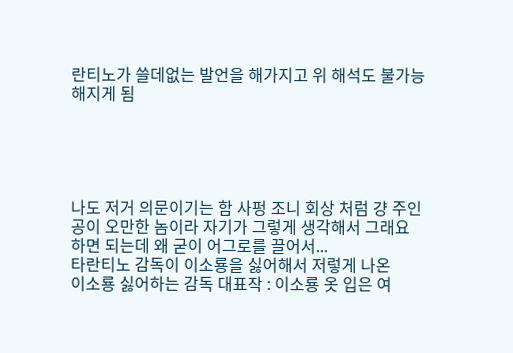란티노가 쓸데없는 발언을 해가지고 위 해석도 불가능해지게 됨





나도 저거 의문이기는 함 사펑 조니 회상 처럼 걍 주인공이 오만한 놈이라 자기가 그렇게 생각해서 그래요 하면 되는데 왜 굳이 어그로를 끌어서...
타란티노 감독이 이소룡을 싫어해서 저렇게 나온
이소룡 싫어하는 감독 대표작 : 이소룡 옷 입은 여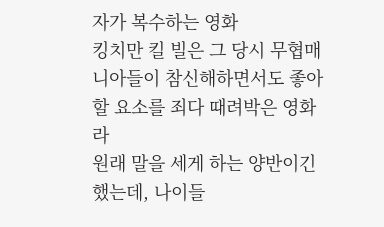자가 복수하는 영화
킹치만 킬 빌은 그 당시 무협매니아들이 참신해하면서도 좋아할 요소를 죄다 때려박은 영화라
원래 말을 세게 하는 양반이긴 했는데, 나이들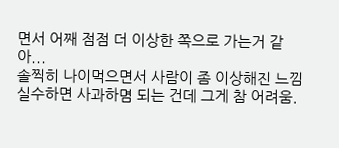면서 어째 점점 더 이상한 쪽으로 가는거 같아...
솔찍히 나이먹으면서 사람이 좀 이상해진 느낌
실수하면 사과하몀 되는 건데 그게 참 어려움.